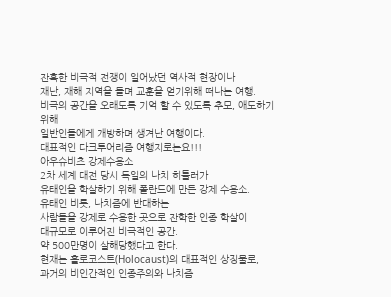잔혹한 비극적 전쟁이 일어났던 역사적 현장이나
재난, 재해 지역을 돌며 교훈을 얻기위해 떠나는 여행.
비극의 공간을 오래도록 기억 할 수 있도록 추모, 애도하기위해
일반인들에게 개방하며 생겨난 여행이다.
대표적인 다크투어리즘 여행지로는요!!!
아우슈비츠 강제수용소
2차 세계 대전 당시 독일의 나치 히틀러가
유태인을 학살하기 위해 폴란드에 만든 강제 수용소.
유태인 비롯, 나치즘에 반대하는
사람들을 강제로 수용한 곳으로 잔학한 인종 학살이
대규모로 이루어진 비극적인 공간.
약 500만명이 살해당했다고 한다.
현재는 홀로코스트(Holocaust)의 대표적인 상징물로,
과거의 비인간적인 인종주의와 나치즘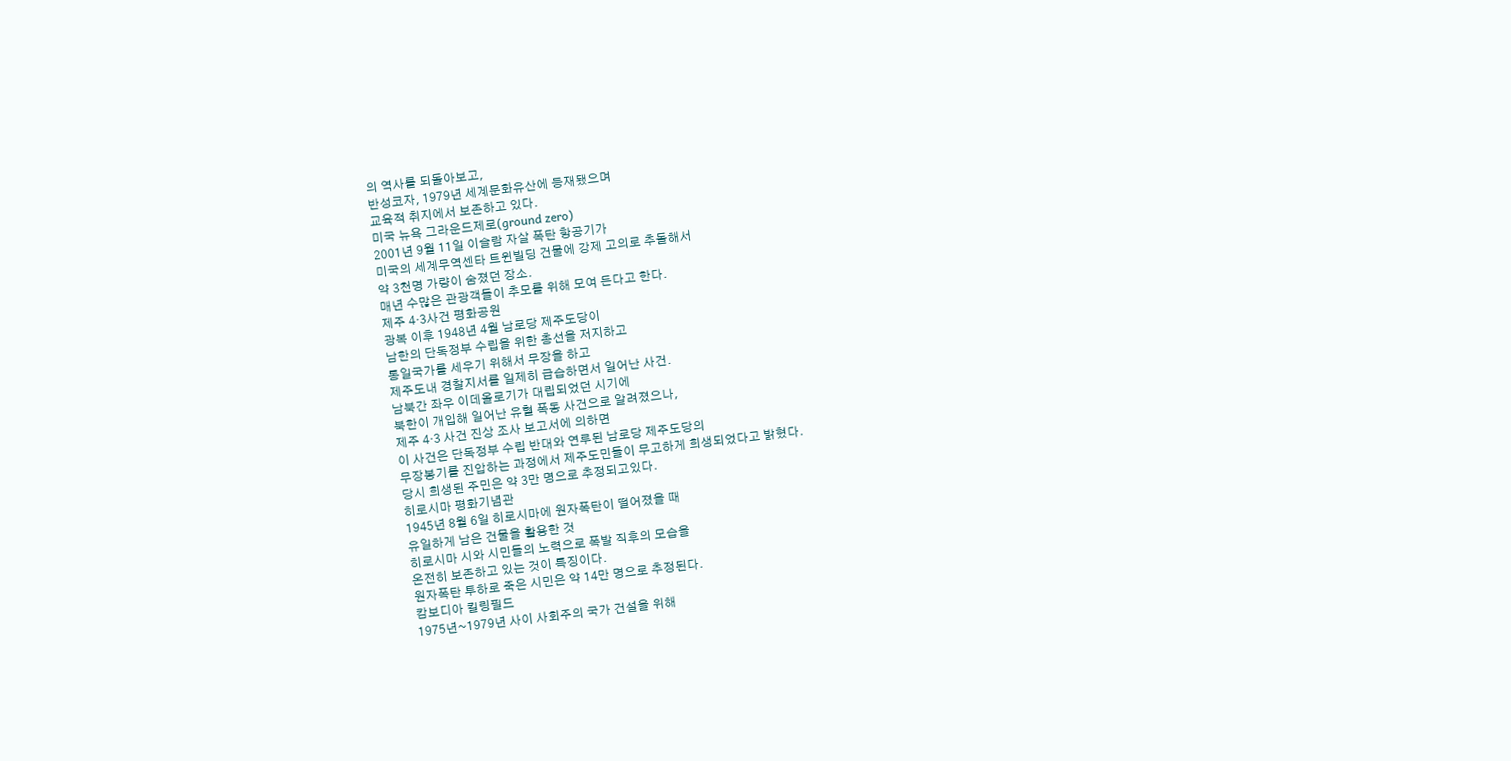의 역사를 되돌아보고,
반성코자, 1979년 세계문화유산에 등재됐으며
교육적 취지에서 보존하고 있다.
미국 뉴욕 그라운드제로(ground zero)
2001년 9월 11일 이슬람 자살 폭탄 항공기가
미국의 세계무역센타 트윈빌딩 건물에 강제 고의로 추돌해서
약 3천명 가량이 숨졌던 장소.
매년 수많은 관광객들이 추모를 위해 모여 든다고 한다.
제주 4‧3사건 평화공원
광복 이후 1948년 4월 남로당 제주도당이
남한의 단독정부 수립을 위한 총선을 저지하고
통일국가를 세우기 위해서 무장을 하고
제주도내 경찰지서를 일제히 급습하면서 일어난 사건.
남북간 좌우 이데올로기가 대립되었던 시기에
북한이 개입해 일어난 유혈 폭동 사건으로 알려졌으나,
제주 4·3 사건 진상 조사 보고서에 의하면
이 사건은 단독정부 수립 반대와 연루된 남로당 제주도당의
무장봉기를 진압하는 과정에서 제주도민들이 무고하게 희생되었다고 밝혔다.
당시 희생된 주민은 약 3만 명으로 추정되고있다.
히로시마 평화기념관
1945년 8월 6일 히로시마에 원자폭탄이 떨어졌을 때
유일하게 남은 건물을 활용한 것
히로시마 시와 시민들의 노력으로 폭발 직후의 모습을
온전히 보존하고 있는 것이 특징이다.
원자폭탄 투하로 죽은 시민은 약 14만 명으로 추정된다.
캄보디아 킬링필드
1975년~1979년 사이 사회주의 국가 건설을 위해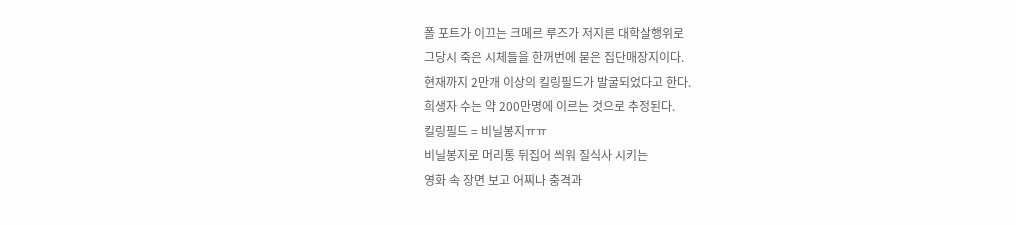폴 포트가 이끄는 크메르 루즈가 저지른 대학살행위로
그당시 죽은 시체들을 한꺼번에 묻은 집단매장지이다.
현재까지 2만개 이상의 킬링필드가 발굴되었다고 한다.
희생자 수는 약 200만명에 이르는 것으로 추정된다.
킬링필드 = 비닐봉지ㅠㅠ
비닐봉지로 머리통 뒤집어 씌워 질식사 시키는
영화 속 장면 보고 어찌나 충격과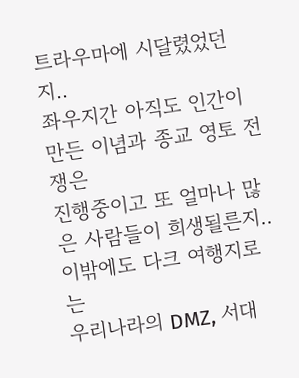트라우마에 시달렸었던지..
좌우지간 아직도 인간이 만든 이념과 종교 영토 전쟁은
진행중이고 또 얼마나 많은 사람들이 희생될른지..
이밖에도 다크 여행지로는
우리나라의 DMZ, 서대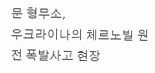문 형무소,
우크라이나의 체르노빌 원전 폭발사고 현장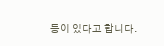등이 있다고 합니다.